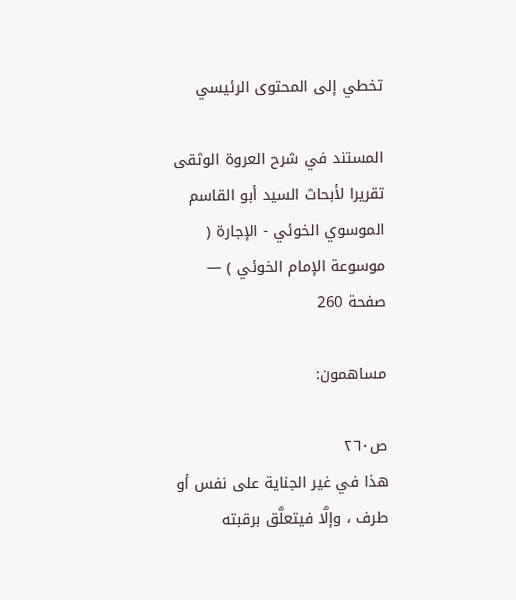تخطي إلى المحتوى الرئيسي

المستند في شرح العروة الوثقى تقريرا لأبحاث السيد أبو القاسم الموسوي الخوئي - الإجارة ( موسوعة الإمام الخوئي ) — صفحة 260

مساهمون:

ص٢٦٠
هذا في غير الجناية على نفس أو طرف ، وإلَّا فيتعلَّق برقبته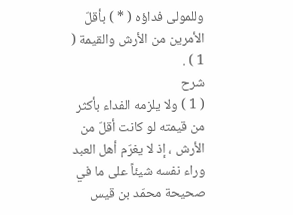وللمولى فداؤه ( * ) بأقلّ الأمرين من الأرش والقيمة ( 1 ) .
شرح
( 1 ) ولا يلزمه الفداء بأكثر من قيمته لو كانت أقلّ من الأرش ، إذ لا يغرّم أهل العبد وراء نفسه شيئاً على ما في صحيحة محمّد بن قيس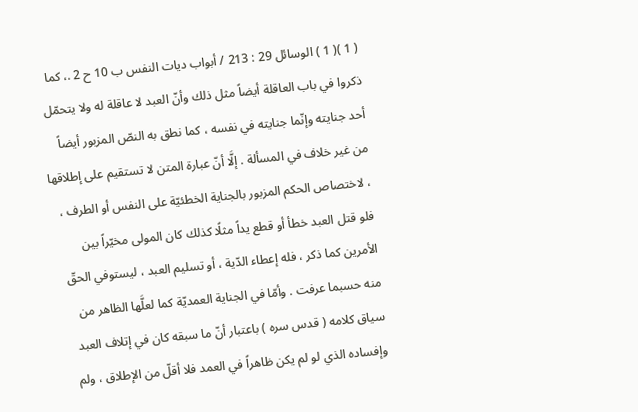( 1 )( 1 ) الوسائل 29 : 213 / أبواب ديات النفس ب 10 ح 2 .، كما ذكروا في باب العاقلة أيضاً مثل ذلك وأنّ العبد لا عاقلة له ولا يتحمّل أحد جنايته وإنّما جنايته في نفسه ، كما نطق به النصّ المزبور أيضاً من غير خلاف في المسألة . إلَّا أنّ عبارة المتن لا تستقيم على إطلاقها ، لاختصاص الحكم المزبور بالجناية الخطئيّة على النفس أو الطرف ، فلو قتل العبد خطأ أو قطع يداً مثلًا كذلك كان المولى مخيّراً بين الأمرين كما ذكر ، فله إعطاء الدّية ، أو تسليم العبد ، ليستوفي الحقّ منه حسبما عرفت . وأمّا في الجناية العمديّة كما لعلَّها الظاهر من سياق كلامه ( قدس سره ) باعتبار أنّ ما سبقه كان في إتلاف العبد وإفساده الذي لو لم يكن ظاهراً في العمد فلا أقلّ من الإطلاق ، ولم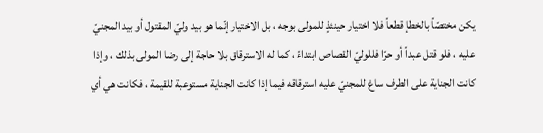يكن مختصّاً بالخطإ قطعاً فلا اختيار حينئذٍ للمولى بوجه ، بل الاختيار إنّما هو بيد وليّ المقتول أو بيد المجنيّ عليه ، فلو قتل عبداً أو حرّا فللوليّ القصاص ابتداءً ، كما له الاسترقاق بلا حاجة إلى رضا المولى بذلك ، وإذا كانت الجناية على الطرف ساغ للمجنيّ عليه استرقاقه فيما إذا كانت الجناية مستوعبة للقيمة ، فكانت هي أي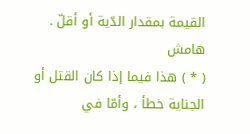القيمة بمقدار الدّية أو أقلّ .
هامش
( * ) هذا فيما إذا كان القتل أو الجناية خطأ ، وأمّا في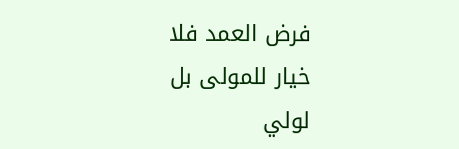فرض العمد فلا خيار للمولى بل لولي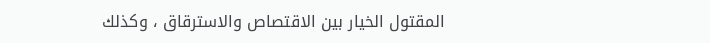المقتول الخيار بين الاقتصاص والاسترقاق ، وكذلك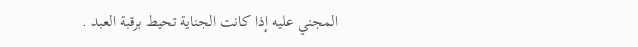المجني عليه إذا كانت الجناية تحيط برقبة العبد .